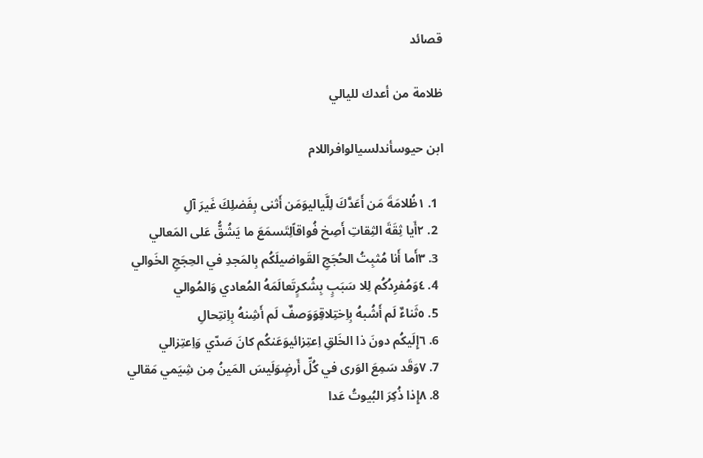قصائد

ظلامة من أعدك لليالي

ابن حيوسأندلسيالوافراللام

  1. ١ظُلامَةَ مَن أَعَدَّكَ لِلَّياليوَمَن أَثنى بِفَضلِكَ غَيرَ آلِ
  2. ٢أَيا ثِقَةَ الثِقاتِ أَصِخ فُواقاًلِتَسمَعَ ما يَشُقُّ عَلى المَعالي
  3. ٣أَما أَنا مُثبِتُ الحُجَجِ القَواضيلَكُم بِالمَجدِ في الحِجَجِ الخَوالي
  4. ٤وَمُفرِدُكُم لِلا سَبَبٍ بِشُكرٍتَعالَمَهُ المُعادي وَالمُوالي
  5. ٥ثَناءٌ لَم أَشُبهُ بِاِختِلاقِوَوَصفٌ لَم أَشِنهُ بِاِنتِحالِ
  6. ٦إِلَيكُم دونَ ذا الخَلقِ اِعتِزائيوَعَنكُم كانَ صَدّي وَاِعتِزالي
  7. ٧وَقَد سَمِعَ الوَرى في كُلِّ أَرضٍوَلَيسَ المَينُ مِن شِيَمي مَقالي
  8. ٨إِذا ذُكِرَ البُيوتُ عَدا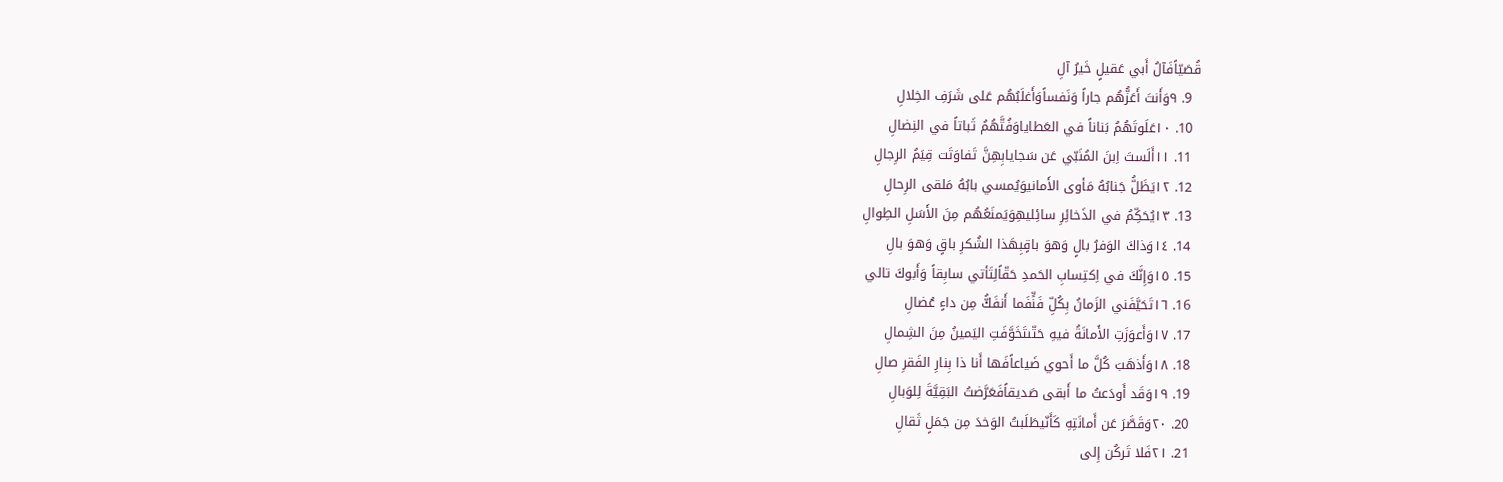قُصَيّاًفَآلُ أَبي عَقيلٍ خَيرُ آلِ
  9. ٩وَأَنتَ أَعَزُّهُم جاراً وَنَفساًوَأَغلَبُهُم عَلى شَرَفِ الخِلالِ
  10. ١٠عَلَوتَهُمُ بَناناً في العَطاياوَفُتَّهُمُ ثَباتاً في النِضالِ
  11. ١١أَلَستَ اِبنَ المُنَبّي عَن سَجايابِهِنَّ تَفاوَتَت قِيَمُ الرِجالِ
  12. ١٢يَظَلُّ جَنابُهُ مَأوى الأَمانيوَيُمسي بابُهُ مَلقى الرِحالِ
  13. ١٣يُحَكِّمُ في الذَخائِرِ سائِليهِوَيَمنَعُهُم مِنَ الأَسَلِ الطِوالِ
  14. ١٤وَذاكَ الوَفرُ بالٍ وَهوَ باقٍبِهَذا الشُكرِ باقٍ وَهوَ بالِ
  15. ١٥وَإِنَّكَ في اِكتِسابِ الحَمدِ حَقّاًلِتَأتي سابِقاً وَأَبوكَ تالي
  16. ١٦تَحَيَّفَني الزَمانُ بِكُلِّ فَنٍّفَما أَنفَكُّ مِن داءٍ عُضالِ
  17. ١٧وَأَعوَزَتِ الأَمانَةُ فيهِ حَتّىتَخَوَّفَتِ اليَمينُ مِنَ الشِمالِ
  18. ١٨وَأَذهَبَ كُلَّ ما أَحوي ضَياعاًفَها أَنا ذا بِنارِ الفَقرِ صالِ
  19. ١٩وَقَد أَودَعتُ ما أَبقى صَديقاًفَعَرَّضتُ البَقِيَّةَ لِلوَبالِ
  20. ٢٠وَقَصَّرَ عَن أَمانَتِهِ كَأَنّيطَلَبتُ الوَخدَ مِن جَمَلٍ ثَقالِ
  21. ٢١فَلا تَركُن إِلى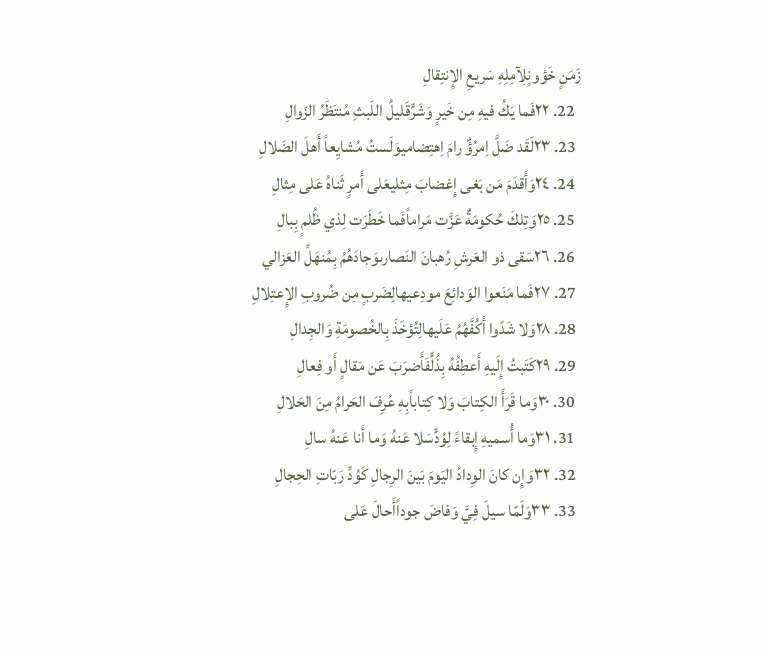زَمَنٍ خَؤونٍلِآمِلِهِ سَريعِ الإِنتِقالِ
  22. ٢٢فَما يَكُ فيهِ مِن خَيرٍ وَشَرٍّقَليلُ اللَبثِ مُنتَظَرُ الزَوالِ
  23. ٢٣لَقَد ضَلَّ اِمرُؤٌ رامَ اِهتِضاميوَلَستُ مُشايِعاً أَهلَ الضَلالِ
  24. ٢٤وَأَقدَمَ مَن بَغى إِغضابَ مِثليعَلى أَمرٍ ثَناهُ عَلى مِثالِ
  25. ٢٥وَتِلكَ حُكومَةٌ عَزَّت مَراماًفَما خَطَرَت لِذي ظُلمٍ بِبالِ
  26. ٢٦سَقى ذو العَرشِ رُهبانَ النَصارىوَجادَهُمُ بِمُنهَلِّ العَزالي
  27. ٢٧فَما مَنَعوا الوَدائِعَ مودِعيهالِضَربٍ مِن ضُروبِ الإِعتِلالِ
  28. ٢٨وَلا شَدّوا أَكُفَّهُمُ عَلَيهالِتُؤخَذَ بِالخُصومَةِ وَالجِدالِ
  29. ٢٩كَتَبتُ إِلَيهِ أَعطِفُهُ بِذُلٍّفَأَضرَبَ عَن مَقالٍ أَو فِعالِ
  30. ٣٠وَما قَرَأَ الكِتابَ وَلا كِتاباًبِهِ عُرِفَ الحَرامُ مِنَ الحَلالِ
  31. ٣١وَما أُسميهِ إِبقاءً لِوُدٍّسَلا عَنهُ وَما أَنا عَنهُ سالِ
  32. ٣٢وَإِن كانَ الوِدادُ اليَومَ بَينَ الرِجالِ كَوُدِّ رَبّاتِ الحِجالِ
  33. ٣٣وَلَمّا سيلَ فِيَّ وَفاضَ جوداًأَحالَ عَلى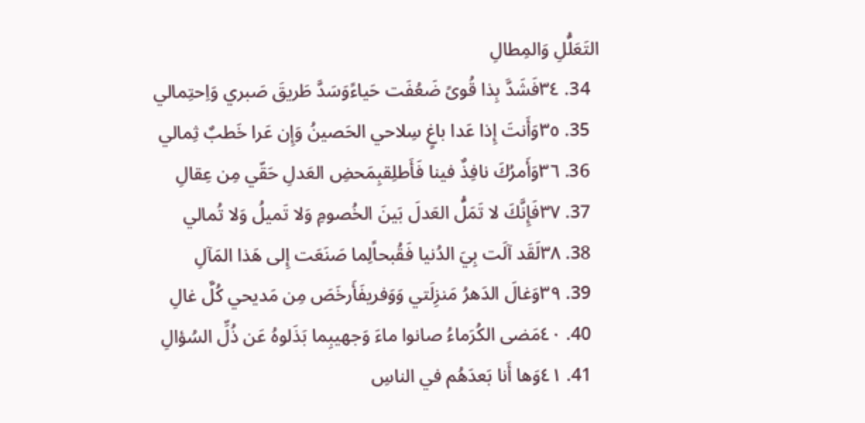التَعَلُّلِ وَالمِطالِ
  34. ٣٤فَشَدَّ بِذا قُوىً ضَعُفَت حَياءًوَسَدَّ طَريقَ صَبري وَاِحتِمالي
  35. ٣٥وَأَنتَ إِذا عَدا باغٍ سِلاحي الحَصينُ وَإِن عَرا خَطبٌ ثِمالي
  36. ٣٦وَأَمرُكَ نافِذٌ فينا فَأَطلِقبِمَحضِ العَدلِ حَقّي مِن عِقالِ
  37. ٣٧فَإِنَّكَ لا تَمَلُّ العَدلَ بَينَ الخُصومِ وَلا تَميلُ وَلا تُمالي
  38. ٣٨لَقَد آلَت بِيَ الدُنيا فَقُبحاًلِما صَنَعَت إِلى هَذا المَآلِ
  39. ٣٩وَغالَ الدَهرُ مَنزِلَتي وَوَفريفَأَرخَصَ مِن مَديحي كُلَّ غالِ
  40. ٤٠مَضى الكُرَماءُ صانوا ماءَ وَجهيبِما بَذَلوهُ عَن ذُلِّ السُؤالِ
  41. ٤١وَها أَنا بَعدَهُم في الناسِ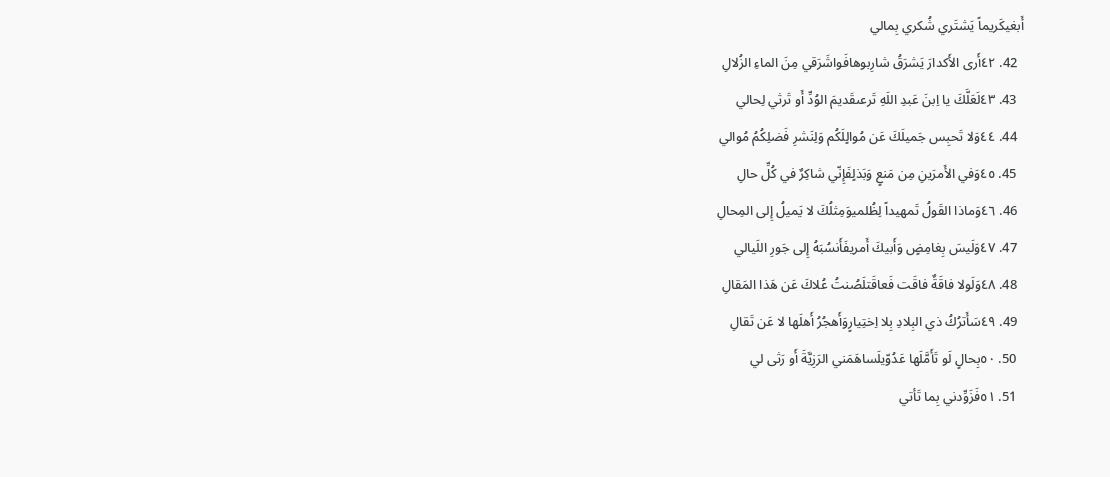أَبغيكَريماً يَشتَري شُكري بِمالي
  42. ٤٢أَرى الأَكدارَ يَشرَقُ شارِبوهافَواشَرَقي مِنَ الماءِ الزُلالِ
  43. ٤٣لَعَلَّكَ يا اِبنَ عَبدِ اللَهِ تَرعىقَديمَ الوُدِّ أَو تَرثي لِحالي
  44. ٤٤وَلا تَحبِس جَميلَكَ عَن مُوالٍلَكُم وَلِنَشرِ فَضلِكُمُ مُوالي
  45. ٤٥وَفي الأَمرَينِ مِن مَنعٍ وَبَذلٍفَإِنّي شاكِرٌ في كُلِّ حالِ
  46. ٤٦وَماذا القَولُ تَمهيداً لِظُلميوَمِثلُكَ لا يَميلُ إِلى المِحالِ
  47. ٤٧وَلَيسَ بِغامِضٍ وَأَبيكَ أَمريفَأَنسُبَهُ إِلى جَورِ اللَيالي
  48. ٤٨وَلَولا فاقَةٌ فاقَت فَعاقَتلَصُنتُ عُلاكَ عَن هَذا المَقالِ
  49. ٤٩سَأَترُكُ ذي البِلادِ بِلا اِختِيارٍوَأَهجُرُ أَهلَها لا عَن تَقالِ
  50. ٥٠بِحالٍ لَو تَأَمَّلَها عَدُوّيلَساهَمَني الرَزِيَّةَ أَو رَثى لي
  51. ٥١فَزَوِّدني بِما تَأتي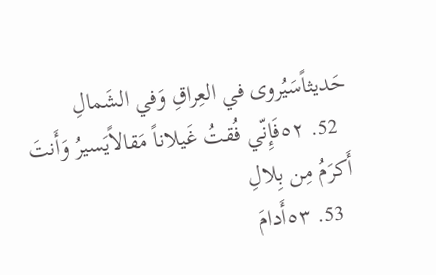حَديثاًسَيُروى في العِراقِ وَفي الشَمالِ
  52. ٥٢فَإِنّي فُقتُ غَيلاناً مَقالاًيَسيرُ وَأَنتَ أَكرَمُ مِن بِلالِ
  53. ٥٣أَدامَ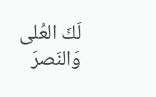لَكَ العُلى وَالنَصرَ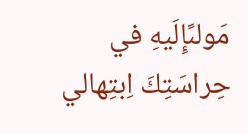مَولىًإِلَيهِ في حِراسَتِكَ اِبتِهالي